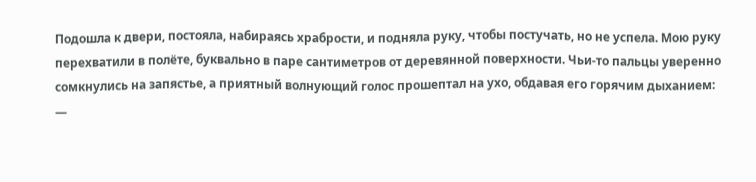Подошла к двери, постояла, набираясь храбрости, и подняла руку, чтобы постучать, но не успела. Мою руку перехватили в полёте, буквально в паре сантиметров от деревянной поверхности. Чьи-то пальцы уверенно сомкнулись на запястье, а приятный волнующий голос прошептал на ухо, обдавая его горячим дыханием:
—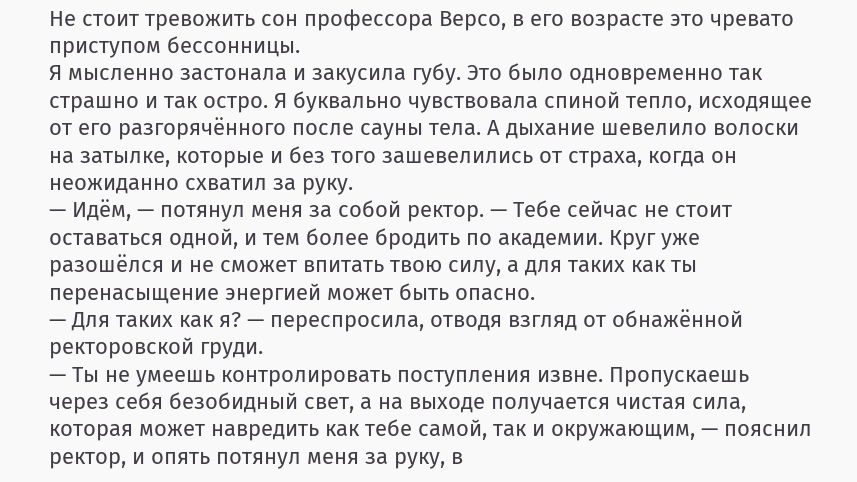Не стоит тревожить сон профессора Версо, в его возрасте это чревато приступом бессонницы.
Я мысленно застонала и закусила губу. Это было одновременно так страшно и так остро. Я буквально чувствовала спиной тепло, исходящее от его разгорячённого после сауны тела. А дыхание шевелило волоски на затылке, которые и без того зашевелились от страха, когда он неожиданно схватил за руку.
— Идём, — потянул меня за собой ректор. — Тебе сейчас не стоит оставаться одной, и тем более бродить по академии. Круг уже разошёлся и не сможет впитать твою силу, а для таких как ты перенасыщение энергией может быть опасно.
— Для таких как я? — переспросила, отводя взгляд от обнажённой ректоровской груди.
— Ты не умеешь контролировать поступления извне. Пропускаешь через себя безобидный свет, а на выходе получается чистая сила, которая может навредить как тебе самой, так и окружающим, — пояснил ректор, и опять потянул меня за руку, в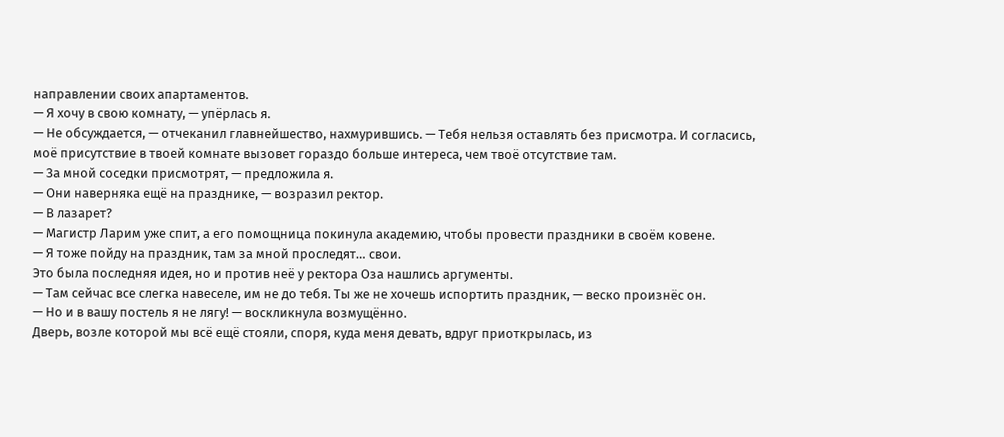направлении своих апартаментов.
— Я хочу в свою комнату, — упёрлась я.
— Не обсуждается, — отчеканил главнейшество, нахмурившись. — Тебя нельзя оставлять без присмотра. И согласись, моё присутствие в твоей комнате вызовет гораздо больше интереса, чем твоё отсутствие там.
— За мной соседки присмотрят, — предложила я.
— Они наверняка ещё на празднике, — возразил ректор.
— В лазарет?
— Магистр Ларим уже спит, а его помощница покинула академию, чтобы провести праздники в своём ковене.
— Я тоже пойду на праздник, там за мной проследят… свои.
Это была последняя идея, но и против неё у ректора Оза нашлись аргументы.
— Там сейчас все слегка навеселе, им не до тебя. Ты же не хочешь испортить праздник, — веско произнёс он.
— Но и в вашу постель я не лягу! — воскликнула возмущённо.
Дверь, возле которой мы всё ещё стояли, споря, куда меня девать, вдруг приоткрылась, из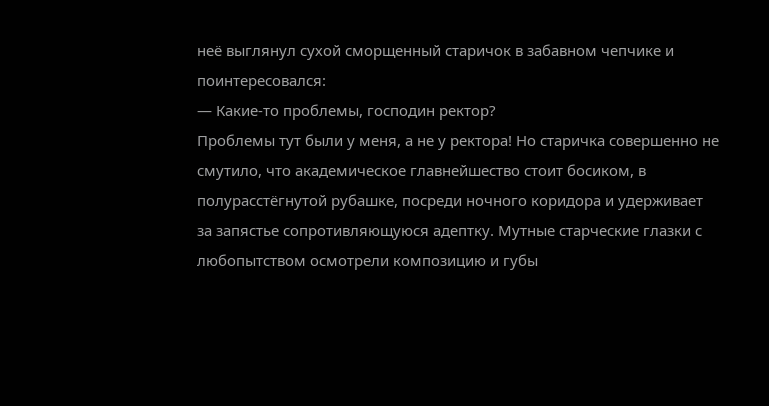неё выглянул сухой сморщенный старичок в забавном чепчике и поинтересовался:
— Какие-то проблемы, господин ректор?
Проблемы тут были у меня, а не у ректора! Но старичка совершенно не смутило, что академическое главнейшество стоит босиком, в полурасстёгнутой рубашке, посреди ночного коридора и удерживает за запястье сопротивляющуюся адептку. Мутные старческие глазки с любопытством осмотрели композицию и губы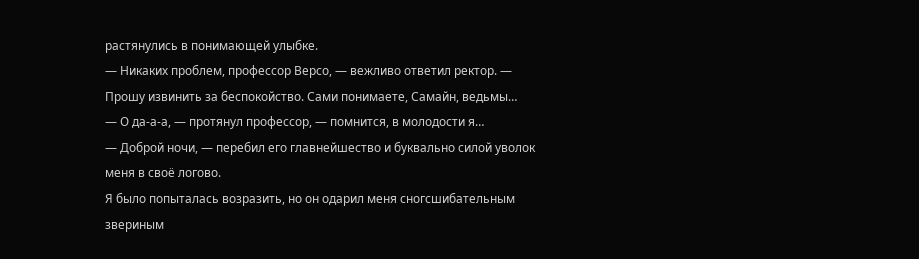растянулись в понимающей улыбке.
— Никаких проблем, профессор Версо, — вежливо ответил ректор. — Прошу извинить за беспокойство. Сами понимаете, Самайн, ведьмы…
— О да-а-а, — протянул профессор, — помнится, в молодости я…
— Доброй ночи, — перебил его главнейшество и буквально силой уволок меня в своё логово.
Я было попыталась возразить, но он одарил меня сногсшибательным звериным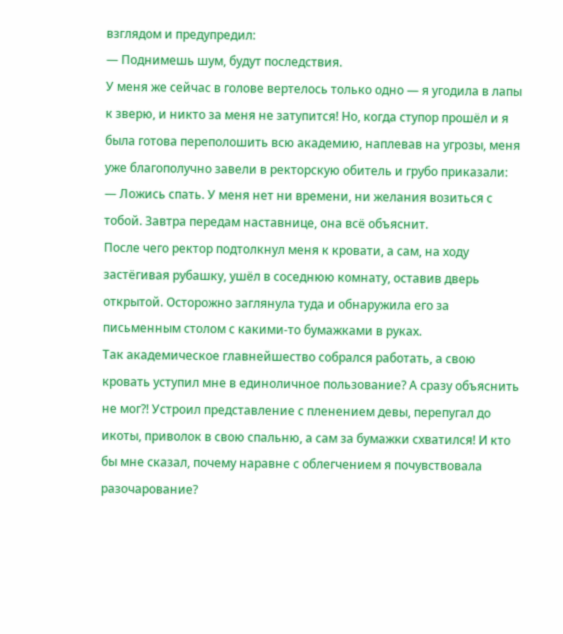взглядом и предупредил:
— Поднимешь шум, будут последствия.
У меня же сейчас в голове вертелось только одно — я угодила в лапы к зверю, и никто за меня не затупится! Но, когда ступор прошёл и я была готова переполошить всю академию, наплевав на угрозы, меня уже благополучно завели в ректорскую обитель и грубо приказали:
— Ложись спать. У меня нет ни времени, ни желания возиться с тобой. Завтра передам наставнице, она всё объяснит.
После чего ректор подтолкнул меня к кровати, а сам, на ходу застёгивая рубашку, ушёл в соседнюю комнату, оставив дверь открытой. Осторожно заглянула туда и обнаружила его за письменным столом с какими-то бумажками в руках.
Так академическое главнейшество собрался работать, а свою кровать уступил мне в единоличное пользование? А сразу объяснить не мог?! Устроил представление с пленением девы, перепугал до икоты, приволок в свою спальню, а сам за бумажки схватился! И кто бы мне сказал, почему наравне с облегчением я почувствовала разочарование?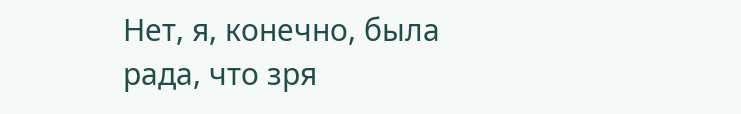Нет, я, конечно, была рада, что зря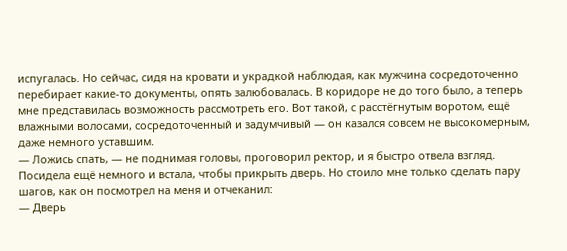испугалась. Но сейчас, сидя на кровати и украдкой наблюдая, как мужчина сосредоточенно перебирает какие-то документы, опять залюбовалась. В коридоре не до того было, а теперь мне представилась возможность рассмотреть его. Вот такой, с расстёгнутым воротом, ещё влажными волосами, сосредоточенный и задумчивый — он казался совсем не высокомерным, даже немного уставшим.
— Ложись спать, — не поднимая головы, проговорил ректор, и я быстро отвела взгляд.
Посидела ещё немного и встала, чтобы прикрыть дверь. Но стоило мне только сделать пару шагов, как он посмотрел на меня и отчеканил:
— Дверь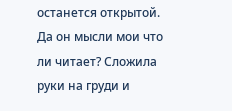останется открытой.
Да он мысли мои что ли читает? Сложила руки на груди и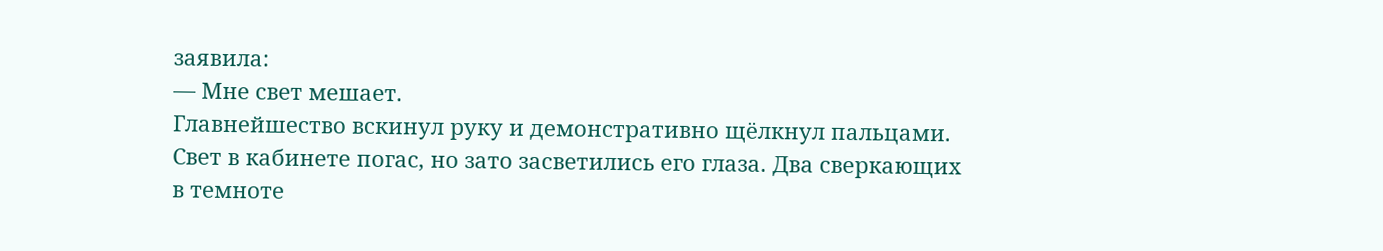заявила:
— Мне свет мешает.
Главнейшество вскинул руку и демонстративно щёлкнул пальцами. Свет в кабинете погас, но зато засветились его глаза. Два сверкающих в темноте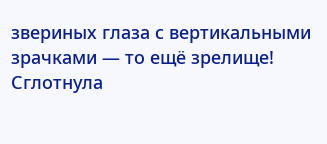звериных глаза с вертикальными зрачками — то ещё зрелище! Сглотнула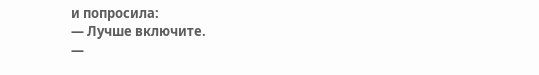и попросила:
— Лучше включите.
—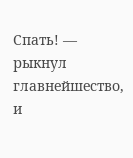Спать! — рыкнул главнейшество, и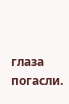глаза погасли.